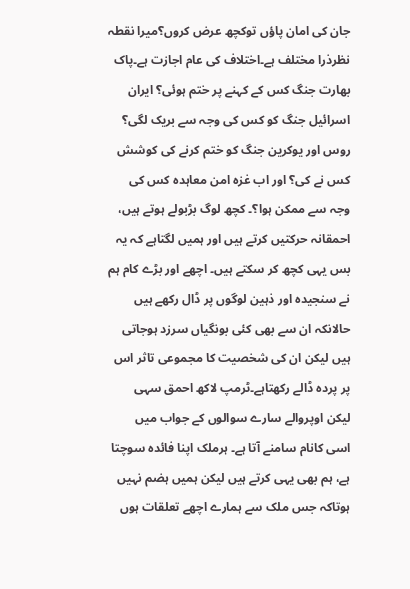جان کی امان پاؤں توکچھ عرض کروں؟میرا نقطہ نظرذرا مختلف ہے۔اختلاف کی عام اجازت ہے۔پاک بھارت جنگ کس کے کہنے پر ختم ہوئی؟ ایران اسرائیل جنگ کو کس کی وجہ سے بریک لگی؟ روس اور یوکرین جنگ کو ختم کرنے کی کوشش کس نے کی؟ اور اب غزہ امن معاہدہ کس کی وجہ سے ممکن ہوا؟۔ کچھ لوگ بڑبولے ہوتے ہیں، احمقانہ حرکتیں کرتے ہیں اور ہمیں لگتاہے کہ یہ بس یہی کچھ کر سکتے ہیں۔ اچھے اور بڑے کام ہم نے سنجیدہ اور ذہین لوگوں پر ڈال رکھے ہیں حالانکہ ان سے بھی کئی بونگیاں سرزد ہوجاتی ہیں لیکن ان کی شخصیت کا مجموعی تاثر اس پر پردہ ڈالے رکھتاہے۔ٹرمپ لاکھ احمق سہی لیکن اوپروالے سارے سوالوں کے جواب میں اسی کانام سامنے آتا ہے۔ ہرملک اپنا فائدہ سوچتا ہے، ہم بھی یہی کرتے ہیں لیکن ہمیں ہضم نہیں ہوتاکہ جس ملک سے ہمارے اچھے تعلقات ہوں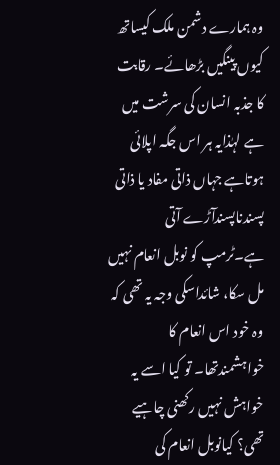وہ ہمارے دشمن ملک کیساتھ کیوں پینگیں بڑھائے۔ رقابت کا جذبہ انسان کی سرشت میں ہے لہٰذایہ ہر اس جگہ اپلائی ہوتاہے جہاں ذاتی مفاد یا ذاتی پسندناپسندآڑے آتی ہے۔ٹرمپ کو نوبل انعام نہیں مل سکا، شائداسکی وجہ یہ تھی کہ وہ خود اس انعام کا خواہشمندتھا۔ تو کیا اسے یہ خواہش نہیں رکھنی چاہیے تھی؟ کیانوبل انعام کی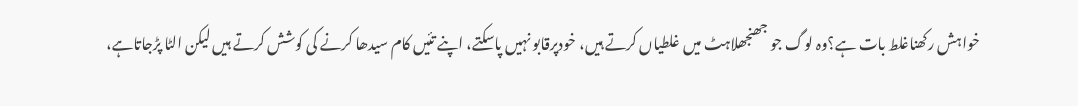خواہش رکھناغلط بات ہے؟وہ لوگ جو جھنجھلاہٹ میں غلطیاں کرتے ہیں، خودپرقابو نہیں پاسکتے، اپنے تئیں کام سیدھا کرنے کی کوشش کرتے ہیں لیکن الٹا پڑجاتاہے،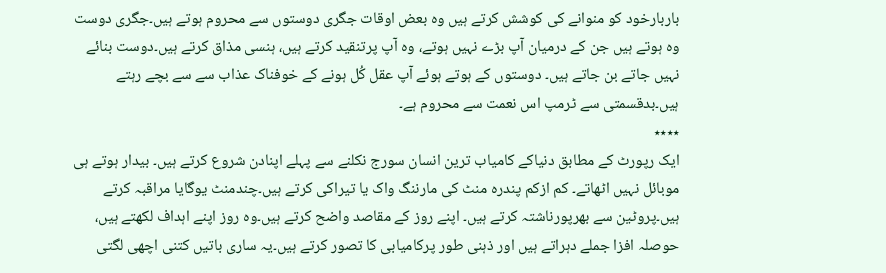باربارخود کو منوانے کی کوشش کرتے ہیں وہ بعض اوقات جگری دوستوں سے محروم ہوتے ہیں۔جگری دوست وہ ہوتے ہیں جن کے درمیان آپ بڑے نہیں ہوتے، وہ آپ پرتنقید کرتے ہیں، ہنسی مذاق کرتے ہیں۔دوست بنائے نہیں جاتے بن جاتے ہیں۔ دوستوں کے ہوتے ہوئے آپ عقل کُل ہونے کے خوفناک عذاب سے سے بچے رہتے ہیں۔بدقسمتی سے ٹرمپ اس نعمت سے محروم ہے۔
٭٭٭٭
ایک رپورٹ کے مطابق دنیاکے کامیاب ترین انسان سورج نکلنے سے پہلے اپنادن شروع کرتے ہیں۔ بیدار ہوتے ہی موبائل نہیں اٹھاتے۔ کم ازکم پندرہ منٹ کی مارننگ واک یا تیراکی کرتے ہیں۔چندمنٹ یوگایا مراقبہ کرتے ہیں۔پروٹین سے بھرپورناشتہ کرتے ہیں۔ اپنے روز کے مقاصد واضح کرتے ہیں۔وہ روز اپنے اہداف لکھتے ہیں، حوصلہ افزا جملے دہراتے ہیں اور ذہنی طور پرکامیابی کا تصور کرتے ہیں۔یہ ساری باتیں کتنی اچھی لگتی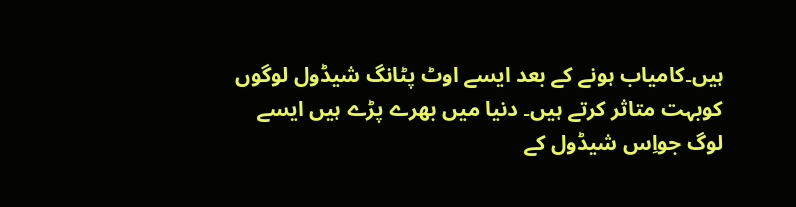ہیں۔کامیاب ہونے کے بعد ایسے اوٹ پٹانگ شیڈول لوگوں کوبہت متاثر کرتے ہیں۔ دنیا میں بھرے پڑے ہیں ایسے لوگ جواِس شیڈول کے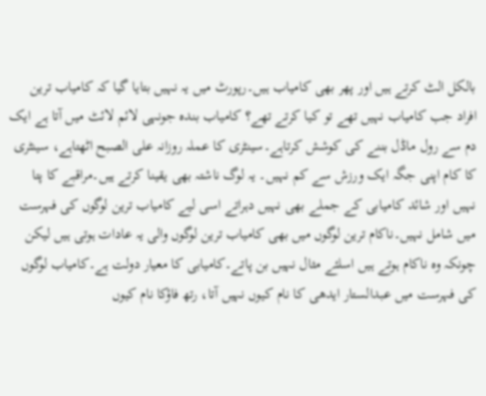بالکل الٹ کرتے ہیں اور پھر بھی کامیاب ہیں۔رپورٹ میں یہ نہیں بتایا گیا کہ کامیاب ترین افراد جب کامیاب نہیں تھے تو کیا کرتے تھے؟ کامیاب بندہ جونہی لائم لائٹ میں آتا ہے ایک دم سے رول ماڈل بننے کی کوشش کرتاہے۔سینٹری کا عملہ روزانہ علی الصبح اٹھتاہے، سینٹری کا کام اپنی جگہ ایک ورزش سے کم نہیں۔ یہ لوگ ناشتہ بھی یقینا کرتے ہیں۔مراقبے کا پتا نہیں اور شائد کامیابی کے جملے بھی نہیں دہراتے اسی لیے کامیاب ترین لوگوں کی فہرست میں شامل نہیں۔ناکام ترین لوگوں میں بھی کامیاب ترین لوگوں والی یہ عادات ہوتی ہیں لیکن چونکہ وہ ناکام ہوتے ہیں اسلئے مثال نہیں بن پاتے۔کامیابی کا معیار دولت ہے۔کامیاب لوگوں کی فہرست میں عبدالستار ایدھی کا نام کیوں نہیں آتا، رتھ فاؤکا نام کیوں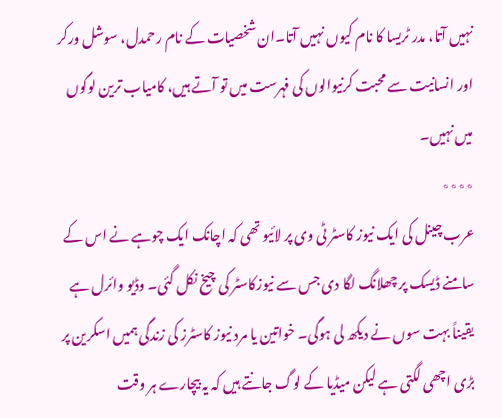نہیں آتا، مدر ٹریسا کا نام کیوں نہیں آتا۔ان شخصیات کے نام رحمدل، سوشل ورکر اور انسانیت سے محبت کرنیوالوں کی فہرست میں تو آتے ہیں، کامیاب ترین لوگوں میں نہیں۔
٭٭٭٭
عرب چینل کی ایک نیوز کاسٹر ٹی وی پر لائیو تھی کہ اچانک ایک چوہے نے اس کے سامنے ڈیسک پر چھلانگ لگا دی جس سے نیوزکاسٹر کی چیخ نکل گئی۔ وڈیو وائرل ہے یقیناً بہت سوں نے دیکھ لی ہوگی۔ خواتین یا مرد نیوز کاسٹرز کی زندگی ہمیں اسکرین پر بڑی اچھی لگتی ہے لیکن میڈیا کے لوگ جانتے ہیں کہ یہ بیچارے ہر وقت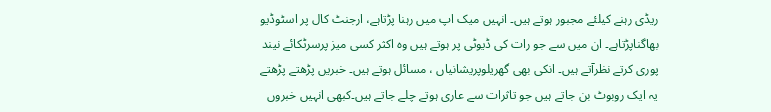ریڈی رہنے کیلئے مجبور ہوتے ہیں۔ انہیں میک اپ میں رہنا پڑتاہے، ارجنٹ کال پر اسٹوڈیو بھاگناپڑتاہے۔ ان میں سے جو رات کی ڈیوٹی پر ہوتے ہیں وہ اکثر کسی میز پرسرٹکائے نیند پوری کرتے نظرآتے ہیں۔ انکی بھی گھریلوپریشانیاں ، مسائل ہوتے ہیں۔ خبریں پڑھتے پڑھتے یہ ایک روبوٹ بن جاتے ہیں جو تاثرات سے عاری ہوتے چلے جاتے ہیں۔کبھی انہیں خبروں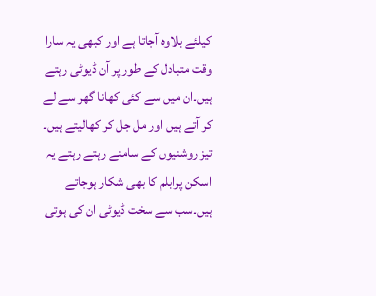کیلئے بلاوہ آجاتا ہے اور کبھی یہ سارا وقت متبادل کے طور پر آن ڈیوٹی رہتے ہیں۔ان میں سے کئی کھانا گھر سے لے کر آتے ہیں اور مل جل کر کھالیتے ہیں۔ تیز روشنیوں کے سامنے رہتے رہتے یہ اسکن پرابلم کا بھی شکار ہوجاتے ہیں۔سب سے سخت ڈیوٹی ان کی ہوتی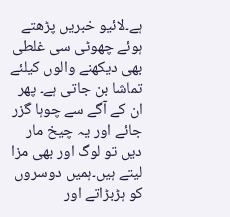ہے۔لائیو خبریں پڑھتے ہوئے چھوٹی سی غلطی بھی دیکھنے والوں کیلئے تماشا بن جاتی ہے۔ پھر ان کے آگے سے چوہا گزر جائے اور یہ چیخ مار دیں تو لوگ اور بھی مزا لیتے ہیں۔ہمیں دوسروں کو ہڑبڑاتے اور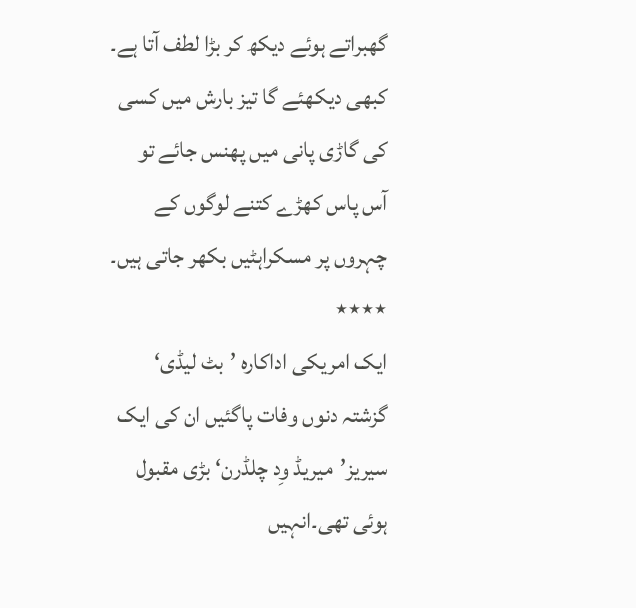گھبراتے ہوئے دیکھ کر بڑا لطف آتا ہے۔ کبھی دیکھئے گا تیز بارش میں کسی کی گاڑی پانی میں پھنس جائے تو آس پاس کھڑے کتنے لوگوں کے چہروں پر مسکراہٹیں بکھر جاتی ہیں۔
٭٭٭٭
ایک امریکی اداکارہ ’بٹ لیڈی‘ گزشتہ دنوں وفات پاگئیں ان کی ایک سیریز’میریڈ وِد چلڈرن‘ بڑی مقبول ہوئی تھی۔انہیں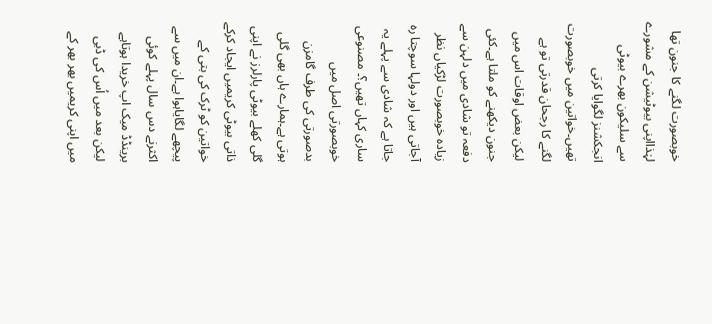خوبصورت لگنے کا جنون تھا لہٰذااپنی بیوٹیشن کے مشورے سے سلیکون بھرے بیوٹی انجکشنز لگوایا کرتی تھیں۔خواتین میں خوبصورت لگنے کا رجحان قدرتی تو ہے لیکن بعض اوقات اس میں جنون دیکھنے کو ملتا ہے۔کئی دفعہ تو شادی میں دلہن سے زیادہ خوبصورت لڑکیاں نظر آجاتی ہیں اور دولہا سوچتا رہ جاتا ہے کہ شادی سے پہلے یہ ساری کہاں تھیں؟۔ مصنوعی خوبصورتی اصل میں بدصورتی کی طرف گامزن ہوتی ہے۔ہمارے ہاں بھی گلی گلی کھلے بیوٹی پارلرز نے اپنی ذاتی بیوٹی کریمیں ایجاد کرکے خواتین کو ٹرک کی بتی کے پیچھے لگایاہوا ہے۔ان میں سے اکثرنے دس سال پہلے کوئی برینڈڈ میک اپ خریدا ہوتاہے لیکن بعد میں اُس کی ڈبی میں اپنی کریمیں بھر بھر کے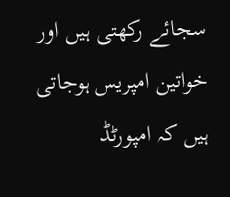سجائے رکھتی ہیں اور خواتین امپریس ہوجاتی ہیں کہ امپورٹڈ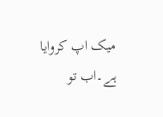میک اپ کروایا ہے۔اب تو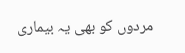مردوں کو بھی یہ بیماری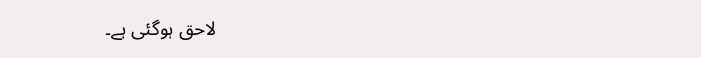لاحق ہوگئی ہے۔